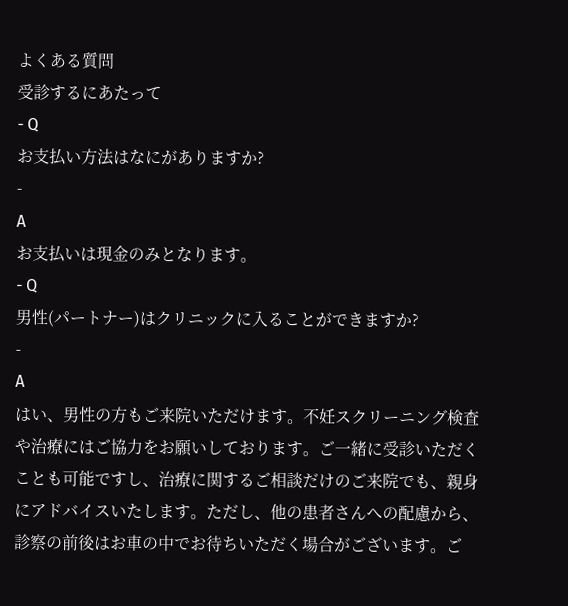よくある質問
受診するにあたって
- Q
お支払い方法はなにがありますか?
-
A
お支払いは現金のみとなります。
- Q
男性(パートナー)はクリニックに入ることができますか?
-
A
はい、男性の方もご来院いただけます。不妊スクリーニング検査や治療にはご協力をお願いしております。ご一緒に受診いただくことも可能ですし、治療に関するご相談だけのご来院でも、親身にアドバイスいたします。ただし、他の患者さんへの配慮から、診察の前後はお車の中でお待ちいただく場合がございます。ご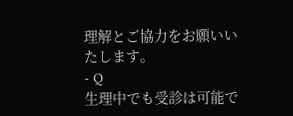理解とご協力をお願いいたします。
- Q
生理中でも受診は可能で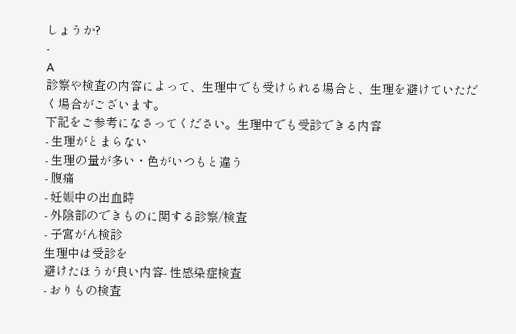しょうか?
-
A
診察や検査の内容によって、生理中でも受けられる場合と、生理を避けていただく場合がございます。
下記をご参考になさってください。生理中でも受診できる内容
- 生理がとまらない
- 生理の量が多い・色がいつもと違う
- 腹痛
- 妊娠中の出血時
- 外陰部のできものに関する診察/検査
- 子宮がん検診
生理中は受診を
避けたほうが良い内容- 性感染症検査
- おりもの検査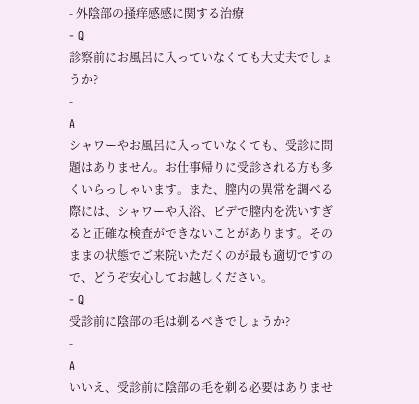- 外陰部の掻痒感感に関する治療
- Q
診察前にお風呂に入っていなくても大丈夫でしょうか?
-
A
シャワーやお風呂に入っていなくても、受診に問題はありません。お仕事帰りに受診される方も多くいらっしゃいます。また、膣内の異常を調べる際には、シャワーや入浴、ビデで膣内を洗いすぎると正確な検査ができないことがあります。そのままの状態でご来院いただくのが最も適切ですので、どうぞ安心してお越しください。
- Q
受診前に陰部の毛は剃るべきでしょうか?
-
A
いいえ、受診前に陰部の毛を剃る必要はありませ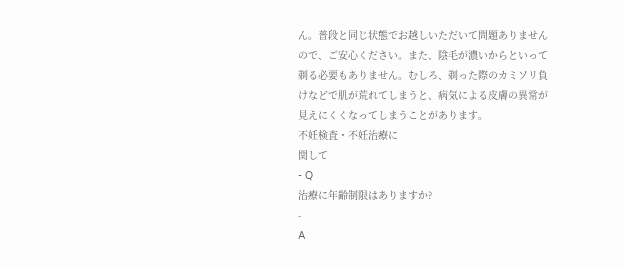ん。普段と同じ状態でお越しいただいて問題ありませんので、ご安心ください。また、陰毛が濃いからといって剃る必要もありません。むしろ、剃った際のカミソリ負けなどで肌が荒れてしまうと、病気による皮膚の異常が見えにくくなってしまうことがあります。
不妊検査・不妊治療に
関して
- Q
治療に年齢制限はありますか?
-
A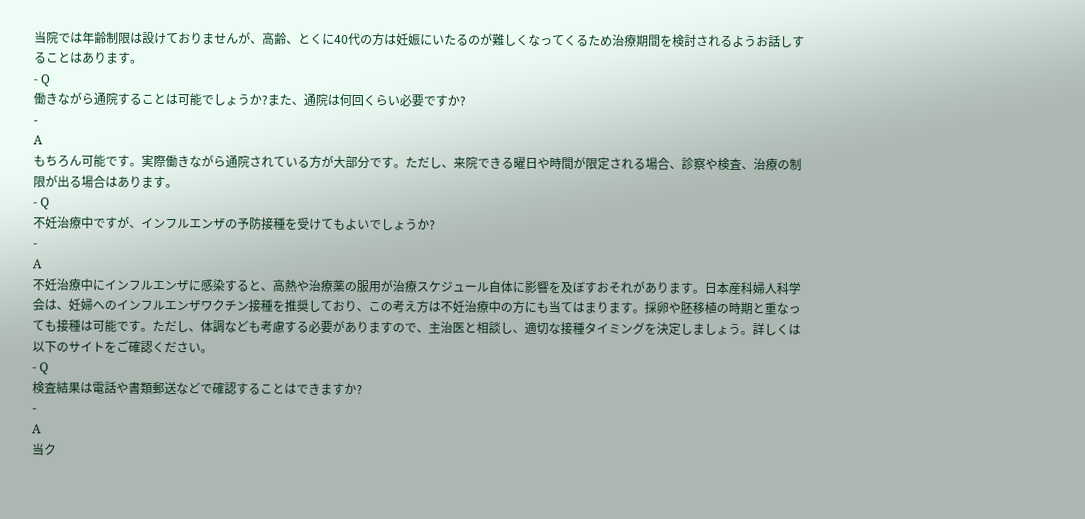当院では年齢制限は設けておりませんが、高齢、とくに40代の方は妊娠にいたるのが難しくなってくるため治療期間を検討されるようお話しすることはあります。
- Q
働きながら通院することは可能でしょうか?また、通院は何回くらい必要ですか?
-
A
もちろん可能です。実際働きながら通院されている方が大部分です。ただし、来院できる曜日や時間が限定される場合、診察や検査、治療の制限が出る場合はあります。
- Q
不妊治療中ですが、インフルエンザの予防接種を受けてもよいでしょうか?
-
A
不妊治療中にインフルエンザに感染すると、高熱や治療薬の服用が治療スケジュール自体に影響を及ぼすおそれがあります。日本産科婦人科学会は、妊婦へのインフルエンザワクチン接種を推奨しており、この考え方は不妊治療中の方にも当てはまります。採卵や胚移植の時期と重なっても接種は可能です。ただし、体調なども考慮する必要がありますので、主治医と相談し、適切な接種タイミングを決定しましょう。詳しくは以下のサイトをご確認ください。
- Q
検査結果は電話や書類郵送などで確認することはできますか?
-
A
当ク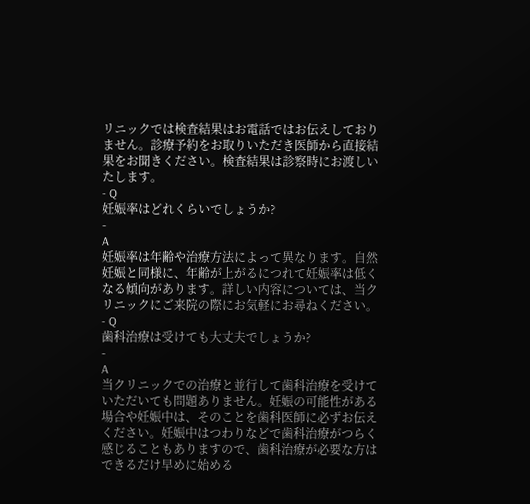リニックでは検査結果はお電話ではお伝えしておりません。診療予約をお取りいただき医師から直接結果をお聞きください。検査結果は診察時にお渡しいたします。
- Q
妊娠率はどれくらいでしょうか?
-
A
妊娠率は年齢や治療方法によって異なります。自然妊娠と同様に、年齢が上がるにつれて妊娠率は低くなる傾向があります。詳しい内容については、当クリニックにご来院の際にお気軽にお尋ねください。
- Q
歯科治療は受けても大丈夫でしょうか?
-
A
当クリニックでの治療と並行して歯科治療を受けていただいても問題ありません。妊娠の可能性がある場合や妊娠中は、そのことを歯科医師に必ずお伝えください。妊娠中はつわりなどで歯科治療がつらく感じることもありますので、歯科治療が必要な方はできるだけ早めに始める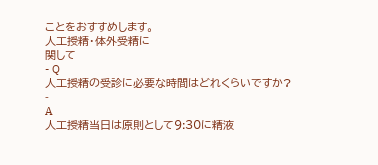ことをおすすめします。
人工授精・体外受精に
関して
- Q
人工授精の受診に必要な時間はどれくらいですか?
-
A
人工授精当日は原則として9:30に精液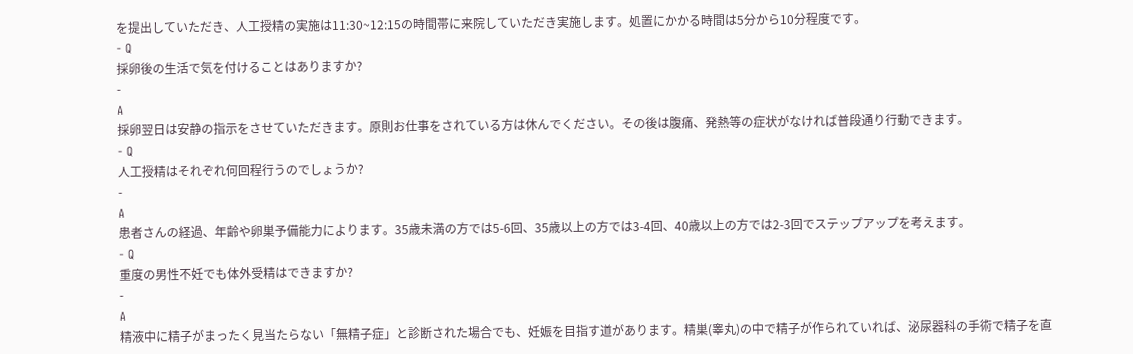を提出していただき、人工授精の実施は11:30~12:15の時間帯に来院していただき実施します。処置にかかる時間は5分から10分程度です。
- Q
採卵後の生活で気を付けることはありますか?
-
A
採卵翌日は安静の指示をさせていただきます。原則お仕事をされている方は休んでください。その後は腹痛、発熱等の症状がなければ普段通り行動できます。
- Q
人工授精はそれぞれ何回程行うのでしょうか?
-
A
患者さんの経過、年齢や卵巣予備能力によります。35歳未満の方では5-6回、35歳以上の方では3-4回、40歳以上の方では2-3回でステップアップを考えます。
- Q
重度の男性不妊でも体外受精はできますか?
-
A
精液中に精子がまったく見当たらない「無精子症」と診断された場合でも、妊娠を目指す道があります。精巣(睾丸)の中で精子が作られていれば、泌尿器科の手術で精子を直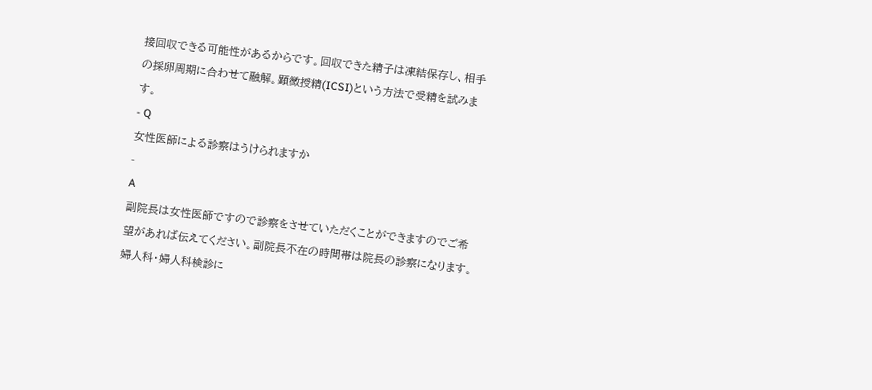接回収できる可能性があるからです。回収できた精子は凍結保存し、相手の採卵周期に合わせて融解。顕微授精(ICSI)という方法で受精を試みます。
- Q
女性医師による診察はうけられますか
-
A
副院長は女性医師ですので診察をさせていただくことができますのでご希望があれば伝えてください。副院長不在の時間帯は院長の診察になります。
婦人科・婦人科検診に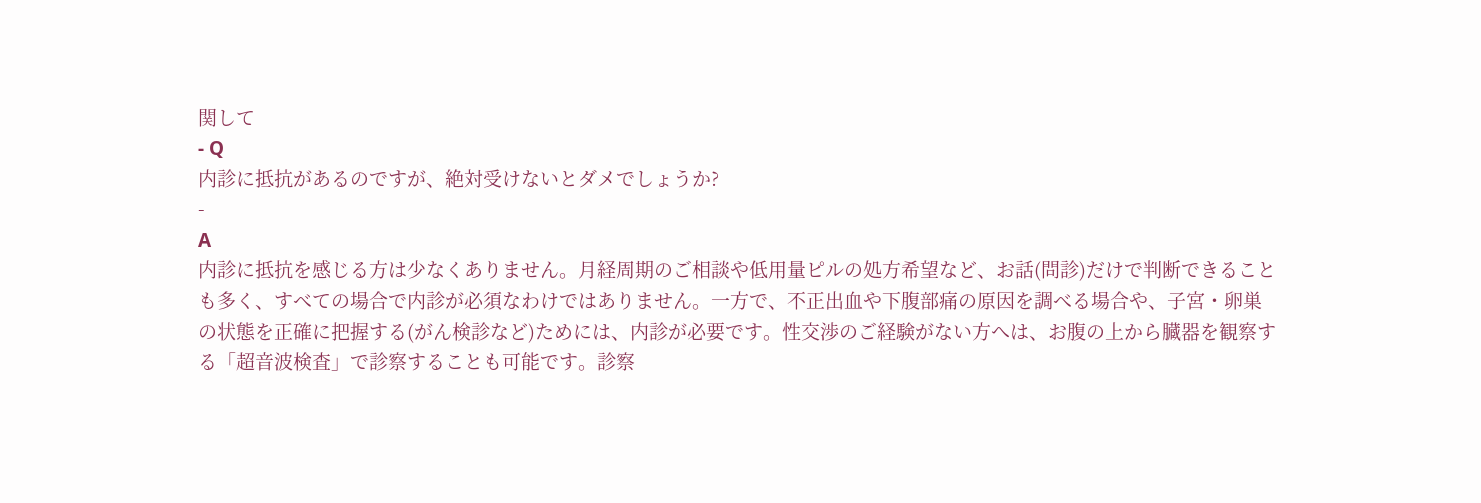関して
- Q
内診に抵抗があるのですが、絶対受けないとダメでしょうか?
-
A
内診に抵抗を感じる方は少なくありません。月経周期のご相談や低用量ピルの処方希望など、お話(問診)だけで判断できることも多く、すべての場合で内診が必須なわけではありません。一方で、不正出血や下腹部痛の原因を調べる場合や、子宮・卵巣の状態を正確に把握する(がん検診など)ためには、内診が必要です。性交渉のご経験がない方へは、お腹の上から臓器を観察する「超音波検査」で診察することも可能です。診察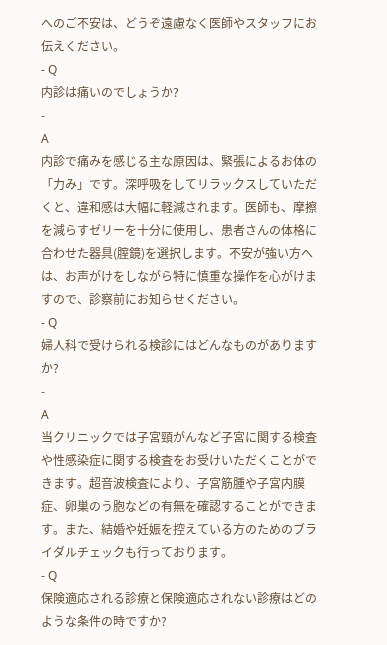へのご不安は、どうぞ遠慮なく医師やスタッフにお伝えください。
- Q
内診は痛いのでしょうか?
-
A
内診で痛みを感じる主な原因は、緊張によるお体の「力み」です。深呼吸をしてリラックスしていただくと、違和感は大幅に軽減されます。医師も、摩擦を減らすゼリーを十分に使用し、患者さんの体格に合わせた器具(腟鏡)を選択します。不安が強い方へは、お声がけをしながら特に慎重な操作を心がけますので、診察前にお知らせください。
- Q
婦人科で受けられる検診にはどんなものがありますか?
-
A
当クリニックでは子宮頸がんなど子宮に関する検査や性感染症に関する検査をお受けいただくことができます。超音波検査により、子宮筋腫や子宮内膜症、卵巣のう胞などの有無を確認することができます。また、結婚や妊娠を控えている方のためのブライダルチェックも行っております。
- Q
保険適応される診療と保険適応されない診療はどのような条件の時ですか?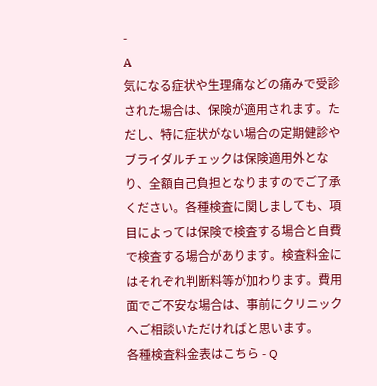-
A
気になる症状や生理痛などの痛みで受診された場合は、保険が適用されます。ただし、特に症状がない場合の定期健診やブライダルチェックは保険適用外となり、全額自己負担となりますのでご了承ください。各種検査に関しましても、項目によっては保険で検査する場合と自費で検査する場合があります。検査料金にはそれぞれ判断料等が加わります。費用面でご不安な場合は、事前にクリニックへご相談いただければと思います。
各種検査料金表はこちら - Q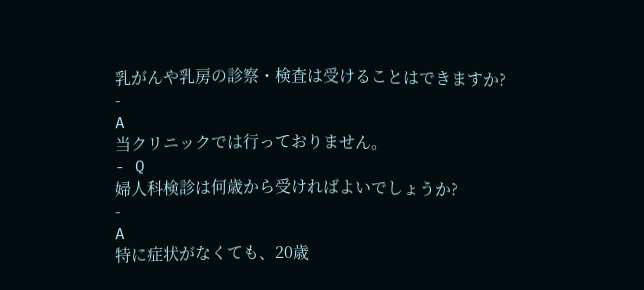乳がんや乳房の診察・検査は受けることはできますか?
-
A
当クリニックでは行っておりません。
- Q
婦人科検診は何歳から受ければよいでしょうか?
-
A
特に症状がなくても、20歳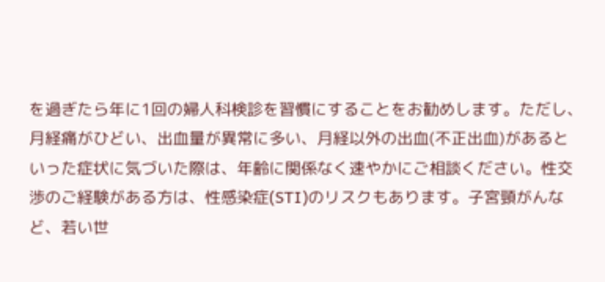を過ぎたら年に1回の婦人科検診を習慣にすることをお勧めします。ただし、月経痛がひどい、出血量が異常に多い、月経以外の出血(不正出血)があるといった症状に気づいた際は、年齢に関係なく速やかにご相談ください。性交渉のご経験がある方は、性感染症(STI)のリスクもあります。子宮頸がんなど、若い世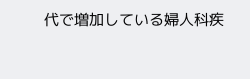代で増加している婦人科疾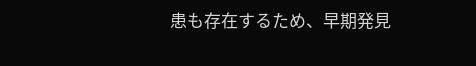患も存在するため、早期発見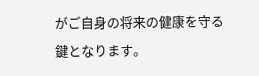がご自身の将来の健康を守る鍵となります。